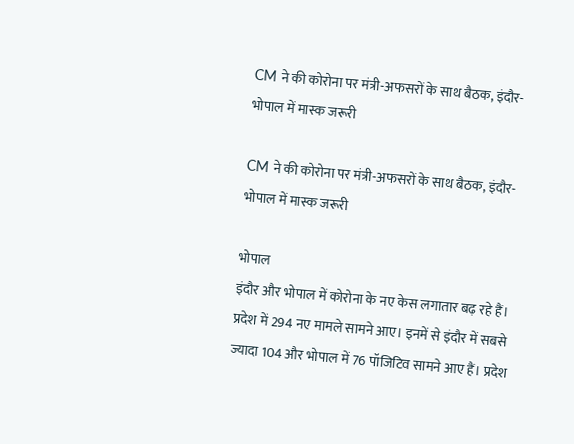CM ने की कोरोना पर मंत्री-अफसरों के साथ बैठक, इंदौर-भोपाल में मास्क जरूरी

CM ने की कोरोना पर मंत्री-अफसरों के साथ बैठक, इंदौर-भोपाल में मास्क जरूरी

भोपाल
इंदौर और भोपाल में कोरोना के नए केस लगातार बढ़ रहे हैं। प्रदेश में 294 नए मामले सामने आए। इनमें से इंदौर में सबसे ज्यादा 104 और भोपाल में 76 पॉजिटिव सामने आए हैं। प्रदेश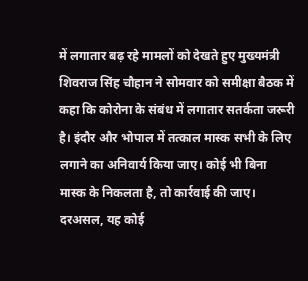में लगातार बढ़ रहे मामलों को देखते हुए मुख्यमंत्री शिवराज सिंह चौहान ने सोमवार को समीक्षा बैठक में कहा कि कोरोना के संबंध में लगातार सतर्कता जरूरी है। इंदौर और भोपाल में तत्काल मास्क सभी के लिए लगाने का अनिवार्य किया जाए। कोई भी बिना मास्क के निकलता है, तो कार्रवाई की जाए। दरअसल, यह कोई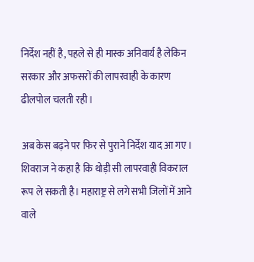निर्देश नहीं है, पहले से ही मास्क अनिवार्य है लेकिन सरकार और अफसरों की लापरवाही के कारण ढीलपोल चलती रही।

अब केस बढ़ने पर फिर से पुराने निर्देश याद आ गए। शिवराज ने कहा है कि थोड़ी सी लापरवाही विकराल रूप ले सकती है। महाराष्ट्र से लगे सभी जिलों में आने वाले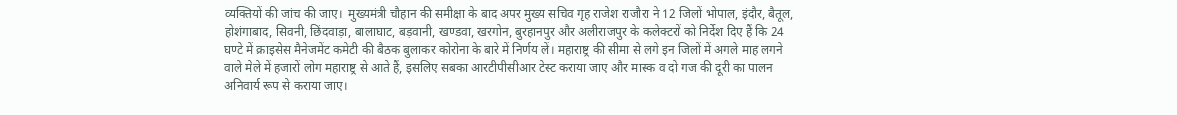व्यक्तियों की जांच की जाए।  मुख्यमंत्री चौहान की समीक्षा के बाद अपर मुख्य सचिव गृह राजेश राजौरा ने 12 जिलों भोपाल, इंदौर, बैतूल, होशंगाबाद, सिवनी, छिंदवाड़ा, बालाघाट, बड़वानी, खण्डवा, खरगोन, बुरहानपुर और अलीराजपुर के कलेक्टरों को निर्देश दिए हैं कि 24 घण्टे में क्राइसेस मैनेजमेंट कमेटी की बैठक बुलाकर कोरोना के बारे में निर्णय लें। महाराष्ट्र की सीमा से लगे इन जिलों में अगले माह लगने वाले मेले में हजारों लोग महाराष्ट्र से आते हैं, इसलिए सबका आरटीपीसीआर टेस्ट कराया जाए और मास्क व दो गज की दूरी का पालन अनिवार्य रूप से कराया जाए।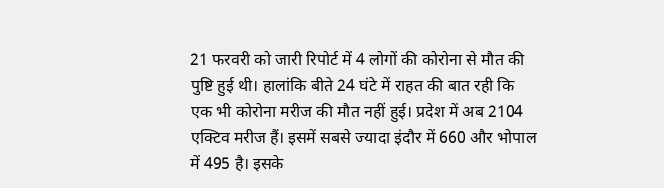21 फरवरी को जारी रिपोर्ट में 4 लोगों की कोरोना से मौत की पुष्टि हुई थी। हालांकि बीते 24 घंटे में राहत की बात रही कि एक भी कोरोना मरीज की मौत नहीं हुई। प्रदेश में अब 2104 एक्टिव मरीज हैं। इसमें सबसे ज्यादा इंदौर में 660 और भोपाल में 495 है। इसके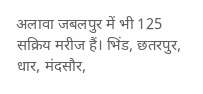अलावा जबलपुर में भी 125 सक्रिय मरीज हैं। भिंड, छतरपुर, धार, मंदसौर,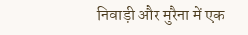निवाड़ी और मुरैना में एक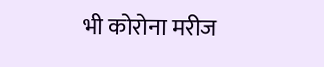भी कोरोना मरीज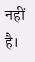नहीं है।